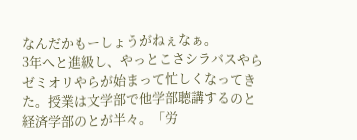なんだかもーしょうがねぇなぁ。
3年へと進級し、やっとこさシラバスやらゼミオリやらが始まって忙しくなってきた。授業は文学部で他学部聴講するのと経済学部のとが半々。「労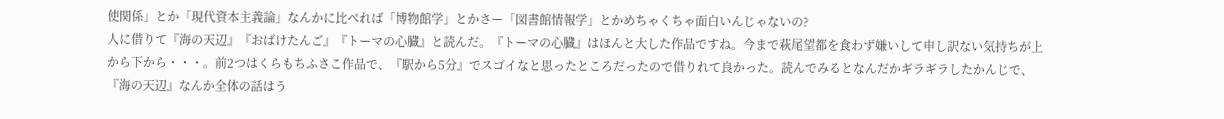使関係」とか「現代資本主義論」なんかに比べれば「博物館学」とかさー「図書館情報学」とかめちゃくちゃ面白いんじゃないの?
人に借りて『海の天辺』『おばけたんご』『トーマの心臓』と読んだ。『トーマの心臓』はほんと大した作品ですね。今まで萩尾望都を食わず嫌いして申し訳ない気持ちが上から下から・・・。前2つはくらもちふさこ作品で、『駅から5分』でスゴイなと思ったところだったので借りれて良かった。読んでみるとなんだかギラギラしたかんじで、『海の天辺』なんか全体の話はう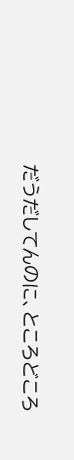だうだしてんのに、ところどころ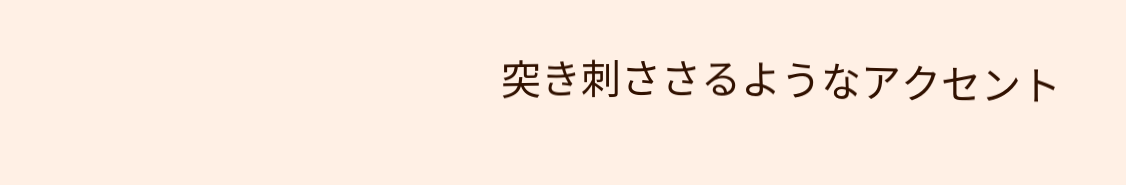突き刺ささるようなアクセント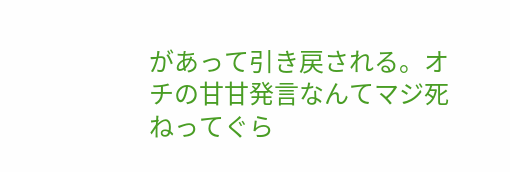があって引き戻される。オチの甘甘発言なんてマジ死ねってぐら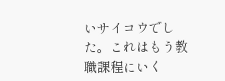いサイコウでした。これはもう教職課程にいく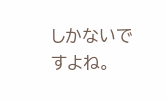しかないですよね。